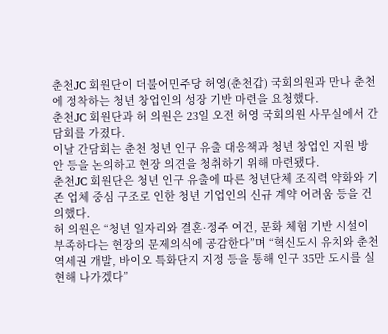춘천JC 회원단이 더불어민주당 허영(춘천갑) 국회의원과 만나 춘천에 정착하는 청년 창업인의 성장 기반 마련을 요청했다.
춘천JC 회원단과 허 의원은 23일 오전 허영 국회의원 사무실에서 간담회를 가졌다.
이날 간담회는 춘천 청년 인구 유출 대응책과 청년 창업인 지원 방안 등을 논의하고 현장 의견을 청취하기 위해 마련됐다.
춘천JC 회원단은 청년 인구 유출에 따른 청년단체 조직력 약화와 기존 업체 중심 구조로 인한 청년 기업인의 신규 계약 어려움 등을 건의했다.
허 의원은 “청년 일자리와 결혼·정주 여건, 문화 체험 기반 시설이 부족하다는 현장의 문제의식에 공감한다”며 “혁신도시 유치와 춘천 역세권 개발, 바이오 특화단지 지정 등을 통해 인구 35만 도시를 실현해 나가겠다”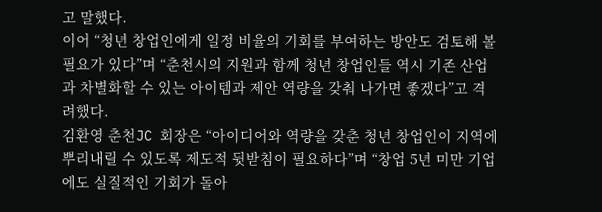고 말했다.
이어 “청년 창업인에게 일정 비율의 기회를 부여하는 방안도 검토해 볼 필요가 있다”며 “춘천시의 지원과 함께 청년 창업인들 역시 기존 산업과 차별화할 수 있는 아이템과 제안 역량을 갖춰 나가면 좋겠다”고 격려했다.
김환영 춘천JC 회장은 “아이디어와 역량을 갖춘 청년 창업인이 지역에 뿌리내릴 수 있도록 제도적 뒷받침이 필요하다”며 “창업 5년 미만 기업에도 실질적인 기회가 돌아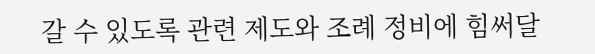갈 수 있도록 관련 제도와 조례 정비에 힘써달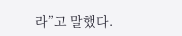라”고 말했다.